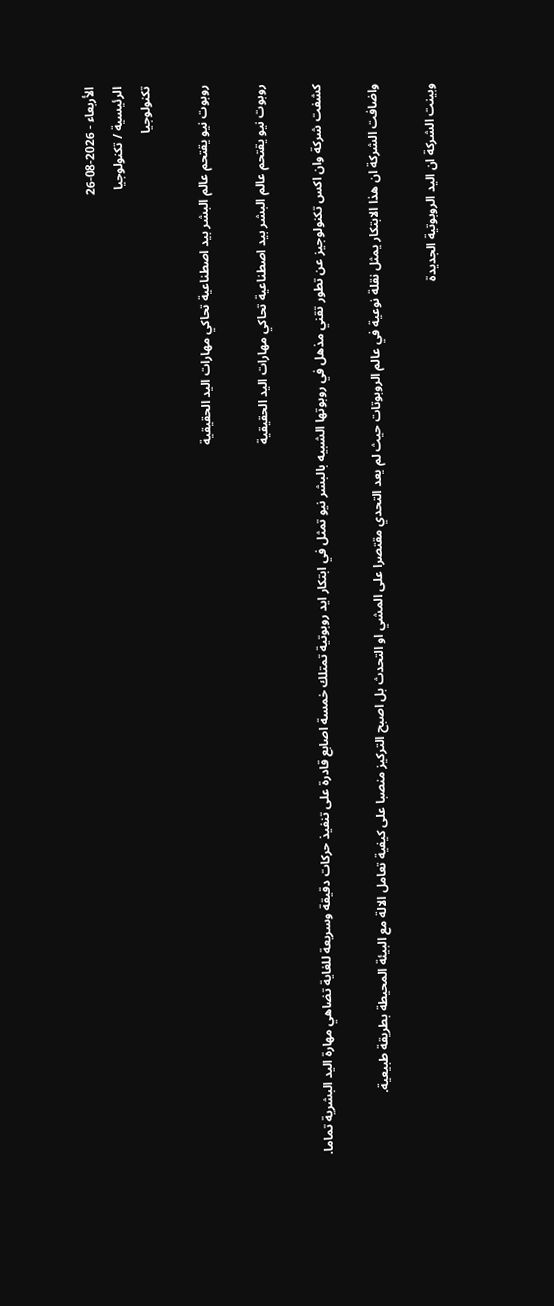الأربعاء - 2026-08-26
الرئيسية / تكنولوجيا
تكنولوجيا

روبوت نيو يقتحم عالم البشر بيد اصطناعية تحاكي مهارات اليد الحقيقية

روبوت نيو يقتحم عالم البشر بيد اصطناعية تحاكي مهارات اليد الحقيقية

كشفت شركة وان اكس تكنولوجيز عن تطور تقني مذهل في روبوتها الشبيه بالبشر نيو تمثل في ابتكار ايد روبوتية تمتلك خمسة اصابع قادرة على تنفيذ حركات دقيقة وسريعة للغاية تضاهي مهارة اليد البشرية تماما.

واضافت الشركة ان هذا الابتكار يمثل نقلة نوعية في عالم الروبوتات حيث لم يعد التحدي مقتصرا على المشي او التحدث بل اصبح التركيز منصبا على كيفية تعامل الالة مع البيئة المحيطة بطريقة طبيعية.

وبينت الشركة ان اليد الروبوتية الجديدة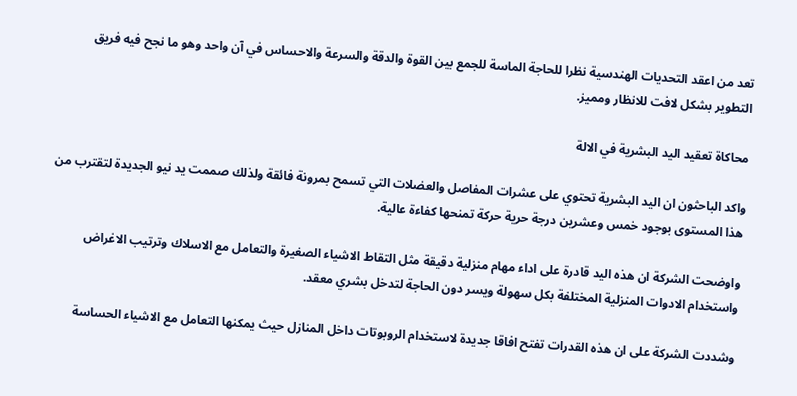تعد من اعقد التحديات الهندسية نظرا للحاجة الماسة للجمع بين القوة والدقة والسرعة والاحساس في آن واحد وهو ما نجح فيه فريق التطوير بشكل لافت للانظار ومميز.

محاكاة تعقيد اليد البشرية في الالة

واكد الباحثون ان اليد البشرية تحتوي على عشرات المفاصل والعضلات التي تسمح بمرونة فائقة ولذلك صممت يد نيو الجديدة لتقترب من هذا المستوى بوجود خمس وعشرين درجة حرية حركة تمنحها كفاءة عالية.

واوضحت الشركة ان هذه اليد قادرة على اداء مهام منزلية دقيقة مثل التقاط الاشياء الصغيرة والتعامل مع الاسلاك وترتيب الاغراض واستخدام الادوات المنزلية المختلفة بكل سهولة ويسر دون الحاجة لتدخل بشري معقد.

وشددت الشركة على ان هذه القدرات تفتح افاقا جديدة لاستخدام الروبوتات داخل المنازل حيث يمكنها التعامل مع الاشياء الحساسة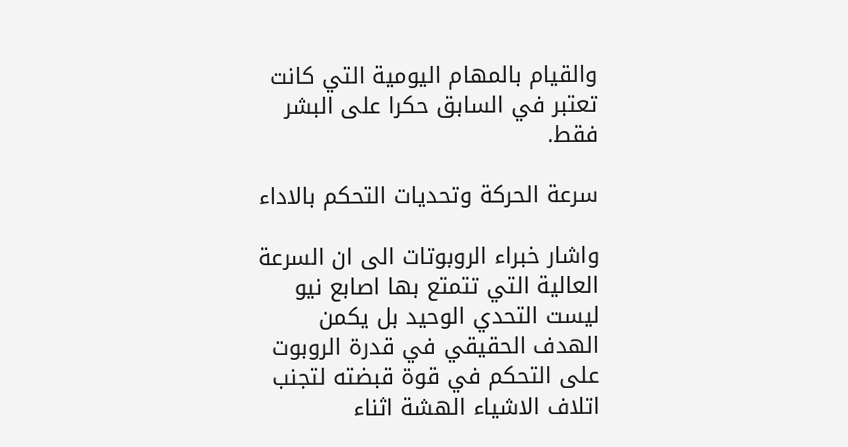والقيام بالمهام اليومية التي كانت تعتبر في السابق حكرا على البشر فقط.

سرعة الحركة وتحديات التحكم بالاداء

واشار خبراء الروبوتات الى ان السرعة العالية التي تتمتع بها اصابع نيو ليست التحدي الوحيد بل يكمن الهدف الحقيقي في قدرة الروبوت على التحكم في قوة قبضته لتجنب اتلاف الاشياء الهشة اثناء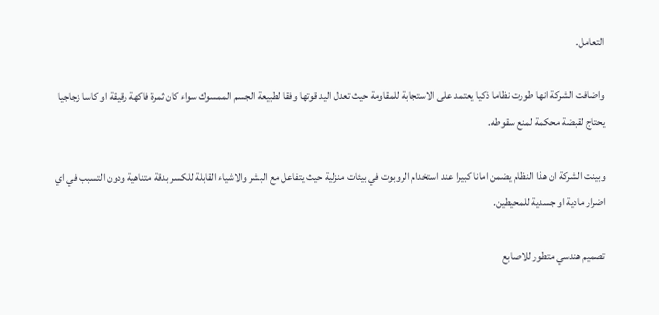التعامل.

واضافت الشركة انها طورت نظاما ذكيا يعتمد على الاستجابة للمقاومة حيث تعدل اليد قوتها وفقا لطبيعة الجسم الممسوك سواء كان ثمرة فاكهة رقيقة او كاسا زجاجيا يحتاج لقبضة محكمة لمنع سقوطه.

وبينت الشركة ان هذا النظام يضمن امانا كبيرا عند استخدام الروبوت في بيئات منزلية حيث يتفاعل مع البشر والاشياء القابلة للكسر بدقة متناهية ودون التسبب في اي اضرار مادية او جسدية للمحيطين.

تصميم هندسي متطور للاصابع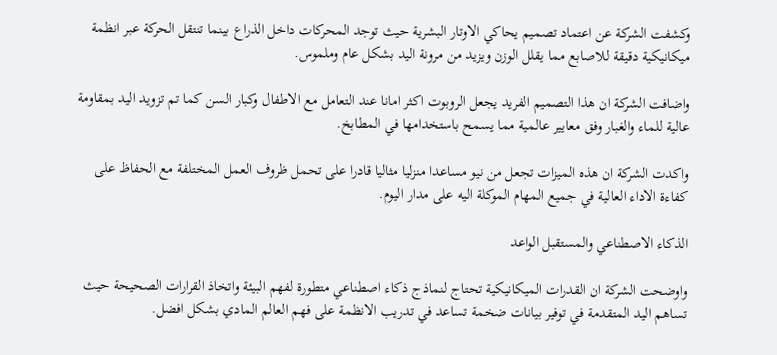وكشفت الشركة عن اعتماد تصميم يحاكي الاوتار البشرية حيث توجد المحركات داخل الذراع بينما تنتقل الحركة عبر انظمة ميكانيكية دقيقة للاصابع مما يقلل الوزن ويزيد من مرونة اليد بشكل عام وملموس.

واضافت الشركة ان هذا التصميم الفريد يجعل الروبوت اكثر امانا عند التعامل مع الاطفال وكبار السن كما تم تزويد اليد بمقاومة عالية للماء والغبار وفق معايير عالمية مما يسمح باستخدامها في المطابخ.

واكدت الشركة ان هذه الميزات تجعل من نيو مساعدا منزليا مثاليا قادرا على تحمل ظروف العمل المختلفة مع الحفاظ على كفاءة الاداء العالية في جميع المهام الموكلة اليه على مدار اليوم.

الذكاء الاصطناعي والمستقبل الواعد

واوضحت الشركة ان القدرات الميكانيكية تحتاج لنماذج ذكاء اصطناعي متطورة لفهم البيئة واتخاذ القرارات الصحيحة حيث تساهم اليد المتقدمة في توفير بيانات ضخمة تساعد في تدريب الانظمة على فهم العالم المادي بشكل افضل.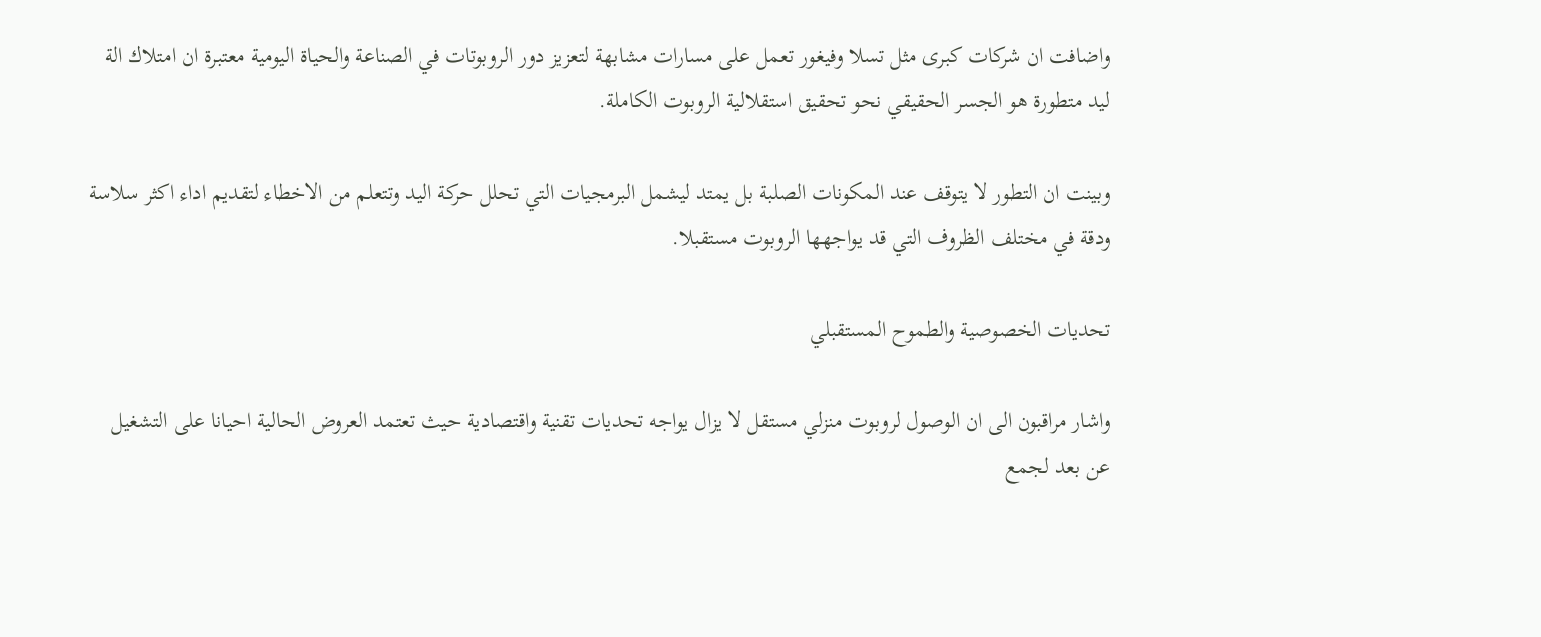واضافت ان شركات كبرى مثل تسلا وفيغور تعمل على مسارات مشابهة لتعزيز دور الروبوتات في الصناعة والحياة اليومية معتبرة ان امتلاك الة ليد متطورة هو الجسر الحقيقي نحو تحقيق استقلالية الروبوت الكاملة.

وبينت ان التطور لا يتوقف عند المكونات الصلبة بل يمتد ليشمل البرمجيات التي تحلل حركة اليد وتتعلم من الاخطاء لتقديم اداء اكثر سلاسة ودقة في مختلف الظروف التي قد يواجهها الروبوت مستقبلا.

تحديات الخصوصية والطموح المستقبلي

واشار مراقبون الى ان الوصول لروبوت منزلي مستقل لا يزال يواجه تحديات تقنية واقتصادية حيث تعتمد العروض الحالية احيانا على التشغيل عن بعد لجمع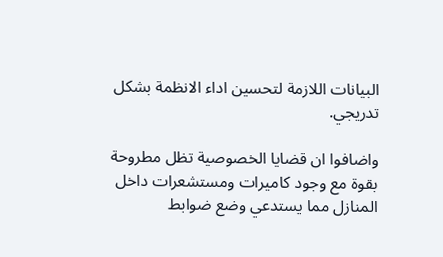البيانات اللازمة لتحسين اداء الانظمة بشكل تدريجي.

واضافوا ان قضايا الخصوصية تظل مطروحة بقوة مع وجود كاميرات ومستشعرات داخل المنازل مما يستدعي وضع ضوابط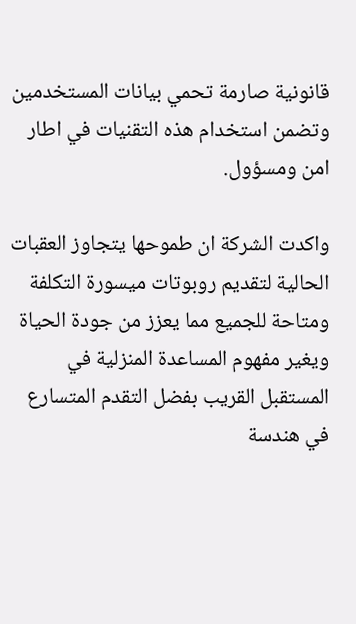قانونية صارمة تحمي بيانات المستخدمين وتضمن استخدام هذه التقنيات في اطار امن ومسؤول.

واكدت الشركة ان طموحها يتجاوز العقبات الحالية لتقديم روبوتات ميسورة التكلفة ومتاحة للجميع مما يعزز من جودة الحياة ويغير مفهوم المساعدة المنزلية في المستقبل القريب بفضل التقدم المتسارع في هندسة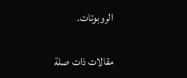الروبوتات.

مقالات ذات صلة